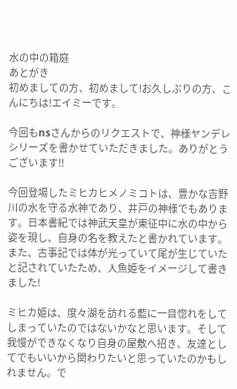水の中の箱庭
あとがき
初めましての方、初めまして!お久しぶりの方、こんにちは!エイミーです。

今回もnsさんからのリクエストで、神様ヤンデレシリーズを書かせていただきました。ありがとうございます!!

今回登場したミヒカヒメノミコトは、豊かな吉野川の水を守る水神であり、井戸の神様でもあります。日本書紀では神武天皇が東征中に水の中から姿を現し、自身の名を教えたと書かれています。また、古事記では体が光っていて尾が生じていたと記されていたため、人魚姫をイメージして書きました!

ミヒカ姫は、度々湖を訪れる藍に一目惚れをしてしまっていたのではないかなと思います。そして我慢ができなくなり自身の屋敷へ招き、友達としてでもいいから関わりたいと思っていたのかもしれません。で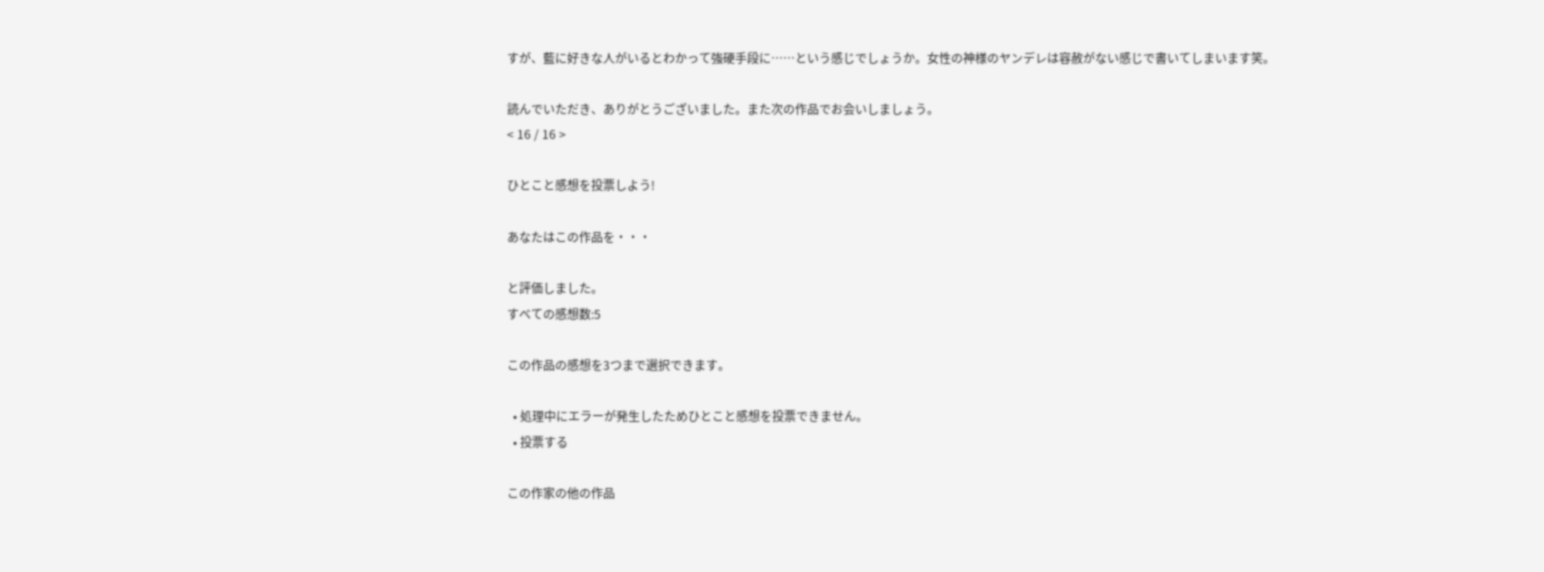すが、藍に好きな人がいるとわかって強硬手段に……という感じでしょうか。女性の神様のヤンデレは容赦がない感じで書いてしまいます笑。

読んでいただき、ありがとうございました。また次の作品でお会いしましょう。
< 16 / 16 >

ひとこと感想を投票しよう!

あなたはこの作品を・・・

と評価しました。
すべての感想数:5

この作品の感想を3つまで選択できます。

  • 処理中にエラーが発生したためひとこと感想を投票できません。
  • 投票する

この作家の他の作品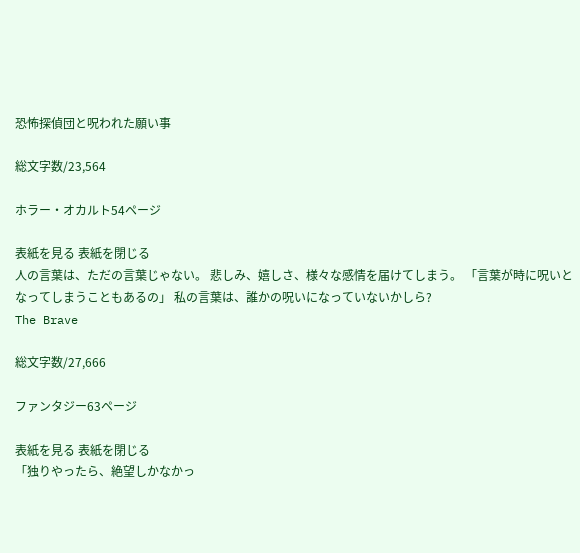恐怖探偵団と呪われた願い事

総文字数/23,564

ホラー・オカルト54ページ

表紙を見る 表紙を閉じる
人の言葉は、ただの言葉じゃない。 悲しみ、嬉しさ、様々な感情を届けてしまう。 「言葉が時に呪いとなってしまうこともあるの」 私の言葉は、誰かの呪いになっていないかしら?
The Brave

総文字数/27,666

ファンタジー63ページ

表紙を見る 表紙を閉じる
「独りやったら、絶望しかなかっ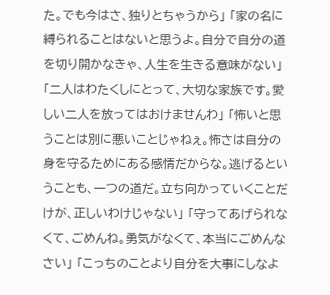た。でも今はさ、独りとちゃうから」 「家の名に縛られることはないと思うよ。自分で自分の道を切り開かなきゃ、人生を生きる意味がない」 「二人はわたくしにとって、大切な家族です。愛しい二人を放ってはおけませんわ」 「怖いと思うことは別に悪いことじゃねぇ。怖さは自分の身を守るためにある感情だからな。逃げるということも、一つの道だ。立ち向かっていくことだけが、正しいわけじゃない」 「守ってあげられなくて、ごめんね。勇気がなくて、本当にごめんなさい」 「こっちのことより自分を大事にしなよ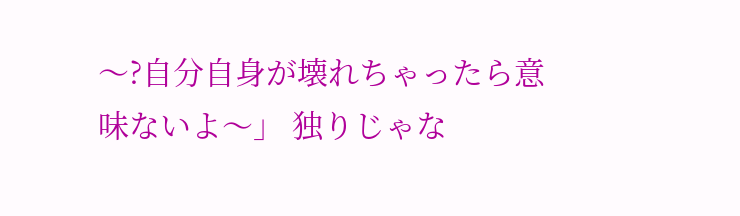〜?自分自身が壊れちゃったら意味ないよ〜」 独りじゃな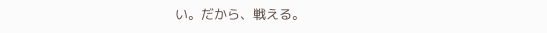い。だから、戦える。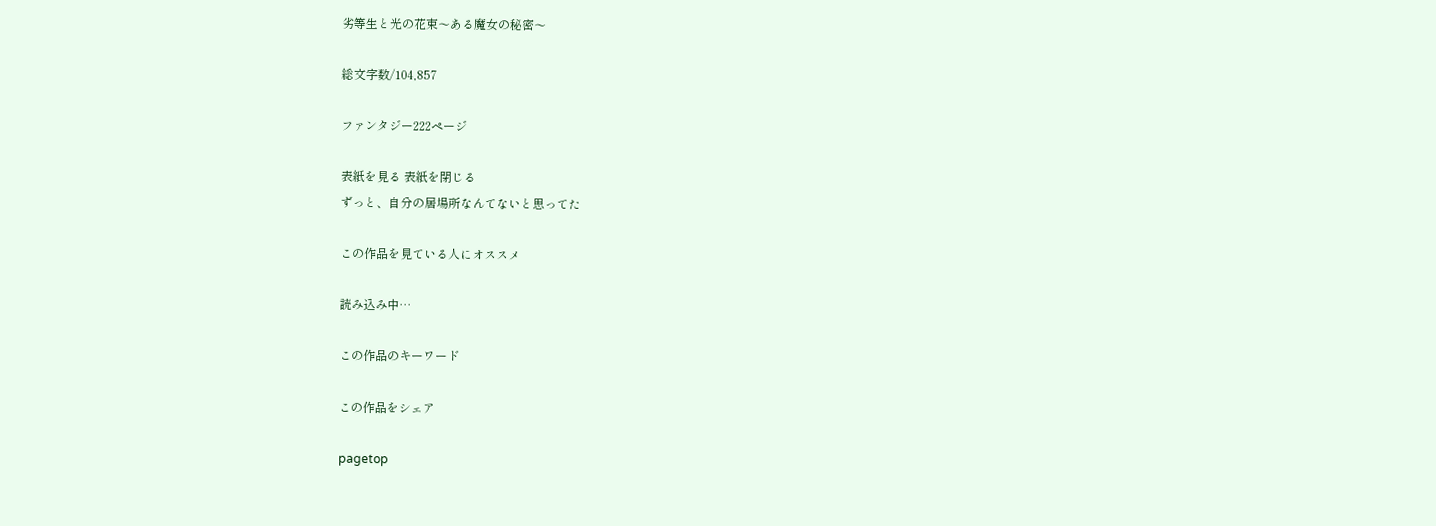劣等生と光の花束〜ある魔女の秘密〜

総文字数/104,857

ファンタジー222ページ

表紙を見る 表紙を閉じる
ずっと、自分の居場所なんてないと思ってた

この作品を見ている人にオススメ

読み込み中…

この作品のキーワード

この作品をシェア

pagetop